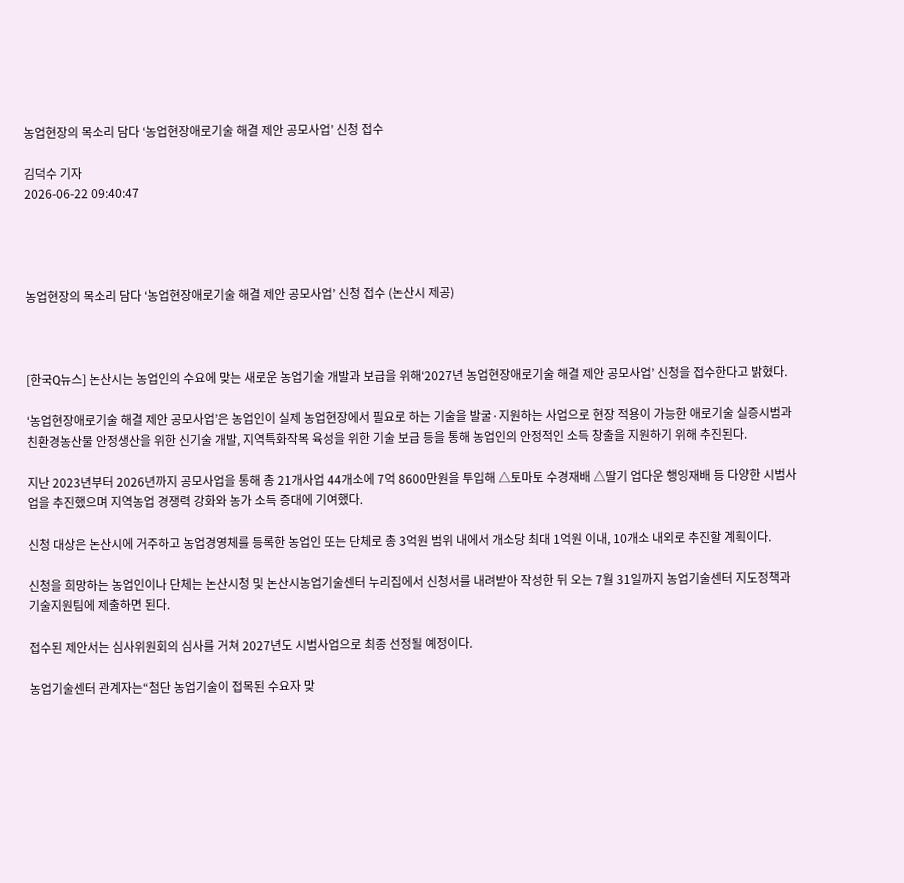농업현장의 목소리 담다 ‘농업현장애로기술 해결 제안 공모사업’ 신청 접수

김덕수 기자
2026-06-22 09:40:47




농업현장의 목소리 담다 ‘농업현장애로기술 해결 제안 공모사업’ 신청 접수 (논산시 제공)



[한국Q뉴스] 논산시는 농업인의 수요에 맞는 새로운 농업기술 개발과 보급을 위해‘2027년 농업현장애로기술 해결 제안 공모사업’ 신청을 접수한다고 밝혔다.

‘농업현장애로기술 해결 제안 공모사업’은 농업인이 실제 농업현장에서 필요로 하는 기술을 발굴·지원하는 사업으로 현장 적용이 가능한 애로기술 실증시범과 친환경농산물 안정생산을 위한 신기술 개발, 지역특화작목 육성을 위한 기술 보급 등을 통해 농업인의 안정적인 소득 창출을 지원하기 위해 추진된다.

지난 2023년부터 2026년까지 공모사업을 통해 총 21개사업 44개소에 7억 8600만원을 투입해 △토마토 수경재배 △딸기 업다운 행잉재배 등 다양한 시범사업을 추진했으며 지역농업 경쟁력 강화와 농가 소득 증대에 기여했다.

신청 대상은 논산시에 거주하고 농업경영체를 등록한 농업인 또는 단체로 총 3억원 범위 내에서 개소당 최대 1억원 이내, 10개소 내외로 추진할 계획이다.

신청을 희망하는 농업인이나 단체는 논산시청 및 논산시농업기술센터 누리집에서 신청서를 내려받아 작성한 뒤 오는 7월 31일까지 농업기술센터 지도정책과 기술지원팀에 제출하면 된다.

접수된 제안서는 심사위원회의 심사를 거쳐 2027년도 시범사업으로 최종 선정될 예정이다.

농업기술센터 관계자는“첨단 농업기술이 접목된 수요자 맞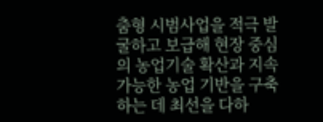춤형 시범사업을 적극 발굴하고 보급해 현장 중심의 농업기술 확산과 지속가능한 농업 기반을 구축하는 데 최선을 다하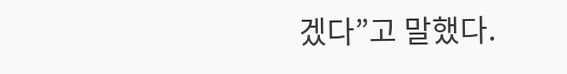겠다”고 말했다.